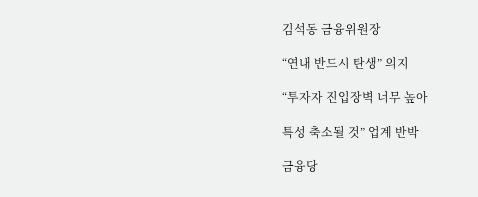김석동 금융위원장

“연내 반드시 탄생” 의지

“투자자 진입장벽 너무 높아

특성 축소될 것” 업계 반박

금융당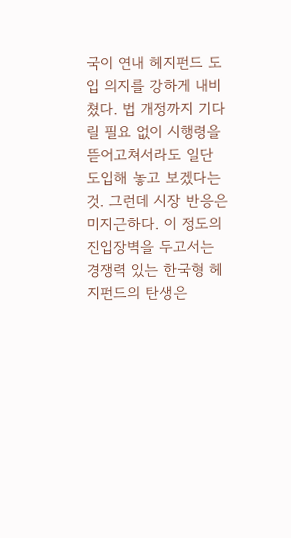국이 연내 헤지펀드 도입 의지를 강하게 내비쳤다. 법 개정까지 기다릴 필요 없이 시행령을 뜯어고쳐서라도 일단 도입해 놓고 보겠다는 것. 그런데 시장 반응은 미지근하다. 이 정도의 진입장벽을 두고서는 경쟁력 있는 한국형 헤지펀드의 탄생은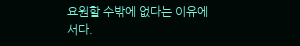요원할 수밖에 없다는 이유에서다.